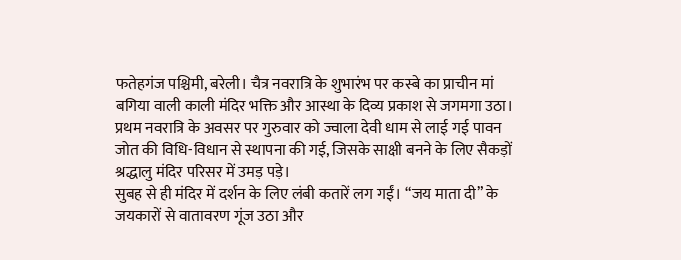फतेहगंज पश्चिमी, बरेली। चैत्र नवरात्रि के शुभारंभ पर कस्बे का प्राचीन मां बगिया वाली काली मंदिर भक्ति और आस्था के दिव्य प्रकाश से जगमगा उठा। प्रथम नवरात्रि के अवसर पर गुरुवार को ज्वाला देवी धाम से लाई गई पावन जोत की विधि-विधान से स्थापना की गई, जिसके साक्षी बनने के लिए सैकड़ों श्रद्धालु मंदिर परिसर में उमड़ पड़े।
सुबह से ही मंदिर में दर्शन के लिए लंबी कतारें लग गईं। “जय माता दी” के जयकारों से वातावरण गूंज उठा और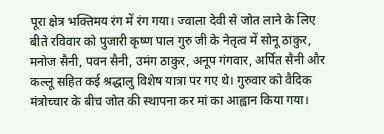पूरा क्षेत्र भक्तिमय रंग में रंग गया। ज्वाला देवी से जोत लाने के लिए बीते रविवार को पुजारी कृष्ण पाल गुरु जी के नेतृत्व में सोनू ठाकुर, मनोज सैनी, पवन सैनी, उमंग ठाकुर, अनूप गंगवार, अर्पित सैनी और कल्लू सहित कई श्रद्धालु विशेष यात्रा पर गए थे। गुरुवार को वैदिक मंत्रोच्चार के बीच जोत की स्थापना कर मां का आह्वान किया गया।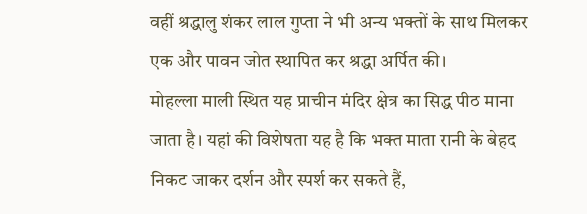वहीं श्रद्धालु शंकर लाल गुप्ता ने भी अन्य भक्तों के साथ मिलकर एक और पावन जोत स्थापित कर श्रद्धा अर्पित की।
मोहल्ला माली स्थित यह प्राचीन मंदिर क्षेत्र का सिद्ध पीठ माना जाता है। यहां की विशेषता यह है कि भक्त माता रानी के बेहद निकट जाकर दर्शन और स्पर्श कर सकते हैं,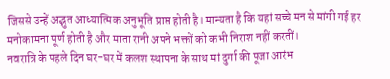जिससे उन्हें अद्भुत आध्यात्मिक अनुभूति प्राप्त होती है। मान्यता है कि यहां सच्चे मन से मांगी गई हर मनोकामना पूर्ण होती है और माता रानी अपने भक्तों को कभी निराश नहीं करतीं।
नवरात्रि के पहले दिन घर-घर में कलश स्थापना के साथ मां दुर्गा की पूजा आरंभ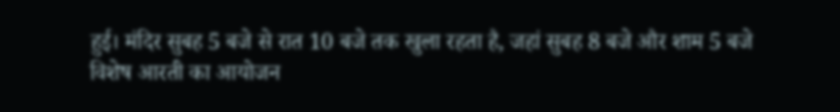हुई। मंदिर सुबह 5 बजे से रात 10 बजे तक खुला रहता है, जहां सुबह 8 बजे और शाम 5 बजे विशेष आरती का आयोजन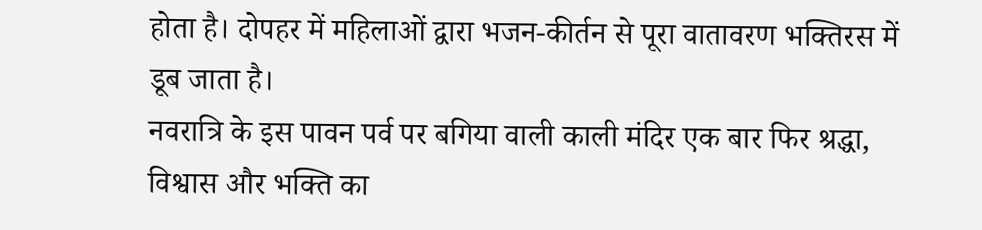होता है। दोपहर में महिलाओं द्वारा भजन-कीर्तन से पूरा वातावरण भक्तिरस में डूब जाता है।
नवरात्रि के इस पावन पर्व पर बगिया वाली काली मंदिर एक बार फिर श्रद्धा, विश्वास और भक्ति का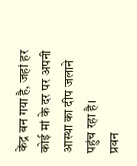केंद्र बन गया है, जहां हर कोई मां के दर पर अपनी आस्था का दीप जलाने पहुंच रहा है।
प्रवन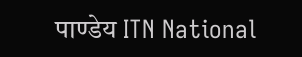पाण्डेय ITN National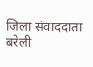जिला संवाददाता बरेली